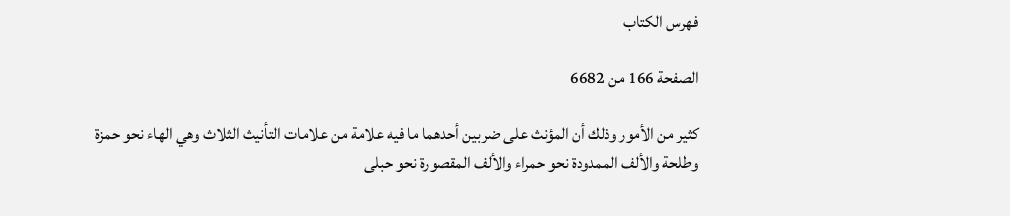فهرس الكتاب

الصفحة 166 من 6682

كثير من الأمور وذلك أن المؤنث على ضربين أحدهما ما فيه علامة من علامات التأنيث الثلاث وهي الهاء نحو حمزة وطلحة والألف الممدودة نحو حمراء والألف المقصورة نحو حبلى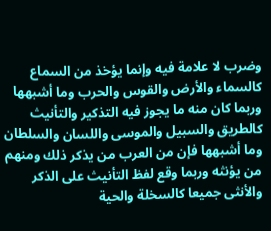وضرب لا علامة فيه وإنما يؤخذ من السماع كالسماء والأرض والقوس والحرب وما أشبهها وربما كان منه ما يجوز فيه التذكير والتأنيث كالطريق والسبيل والموسى واللسان والسلطان وما أشبهها فإن من العرب من يذكر ذلك ومنهم من يؤنثه وربما وقع لفظ التأنيث على الذكر والأنثى جميعا كالسخلة والحية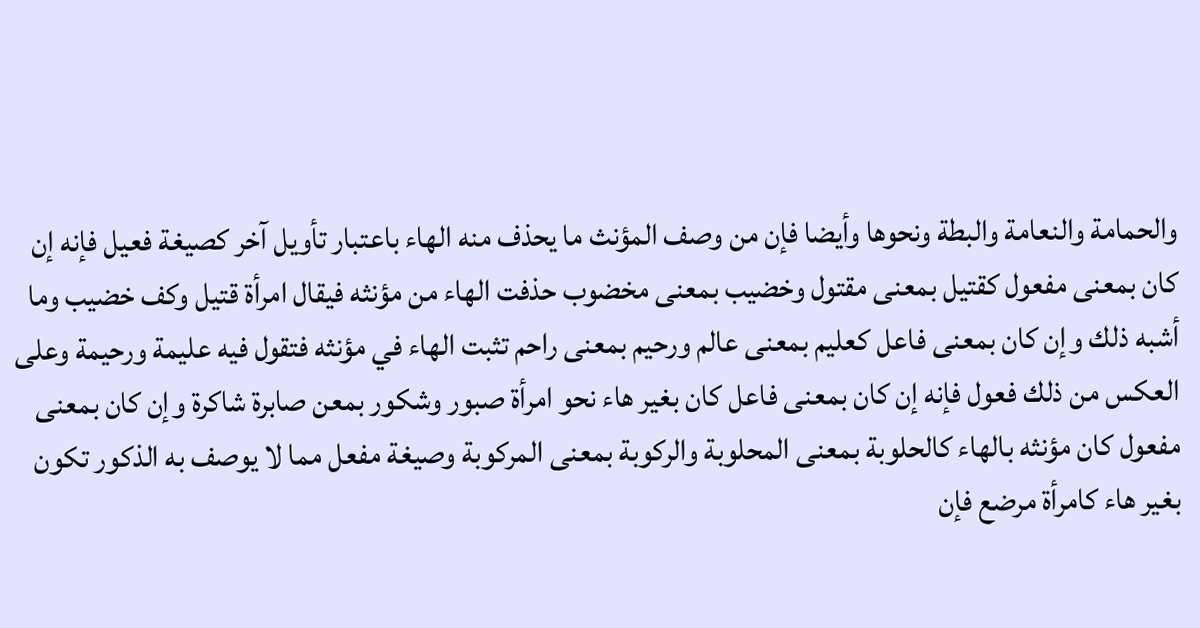والحمامة والنعامة والبطة ونحوها وأيضا فإن من وصف المؤنث ما يحذف منه الهاء باعتبار تأويل آخر كصيغة فعيل فإنه إن كان بمعنى مفعول كقتيل بمعنى مقتول وخضيب بمعنى مخضوب حذفت الهاء من مؤنثه فيقال امرأة قتيل وكف خضيب وما أشبه ذلك وإن كان بمعنى فاعل كعليم بمعنى عالم ورحيم بمعنى راحم تثبت الهاء في مؤنثه فتقول فيه عليمة ورحيمة وعلى العكس من ذلك فعول فإنه إن كان بمعنى فاعل كان بغير هاء نحو امرأة صبور وشكور بمعن صابرة شاكرة وإن كان بمعنى مفعول كان مؤنثه بالهاء كالحلوبة بمعنى المحلوبة والركوبة بمعنى المركوبة وصيغة مفعل مما لا يوصف به الذكور تكون بغير هاء كامرأة مرضع فإن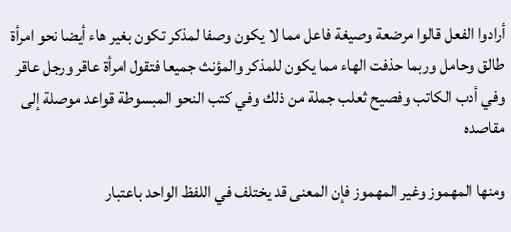أرادوا الفعل قالوا مرضعة وصيغة فاعل مما لا يكون وصفا لمذكر تكون بغير هاء أيضا نحو امرأة طالق وحامل وربما حذفت الهاء مما يكون للمذكر والمؤنث جميعا فتقول امرأة عاقر ورجل عاقر وفي أدب الكاتب وفصيح ثعلب جملة من ذلك وفي كتب النحو المبسوطة قواعد موصلة إلى مقاصده

ومنها المهموز وغير المهموز فإن المعنى قد يختلف في اللفظ الواحد باعتبار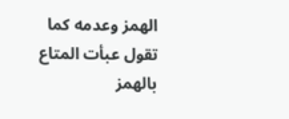الهمز وعدمه كما تقول عبأت المتاع بالهمز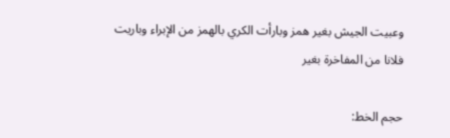وعبيت الجيش بغير همز وبارأت الكري بالهمز من الإبراء وباريت فلانا من المفاخرة بغير

حجم الخط: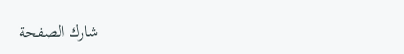شارك الصفحة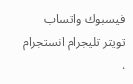فيسبوك واتساب تويتر تليجرام انستجرام
.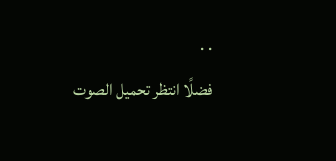. .
فضلًا انتظر تحميل الصوت